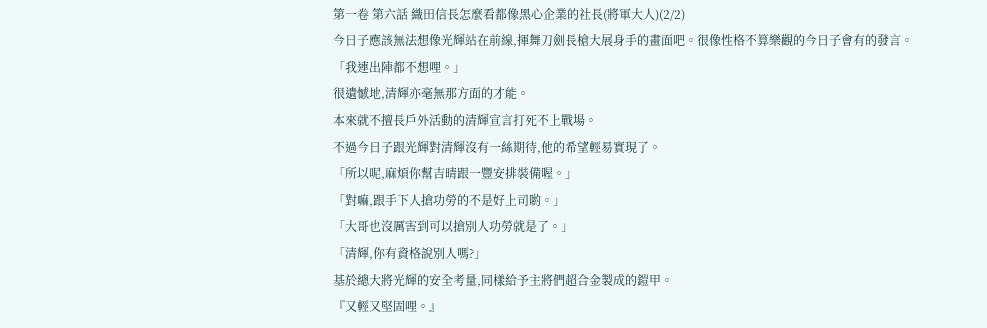第一卷 第六話 織田信長怎麼看都像黑心企業的社長(將軍大人)(2/2)
今日子應該無法想像光輝站在前線,揮舞刀劍長槍大展身手的畫面吧。很像性格不算樂觀的今日子會有的發言。
「我連出陣都不想哩。」
很遺憾地,清輝亦毫無那方面的才能。
本來就不擅長戶外活動的清輝宣言打死不上戰場。
不過今日子跟光輝對清輝沒有一絲期待,他的希望輕易實現了。
「所以呢,麻煩你幫吉晴跟一豐安排裝備喔。」
「對嘛,跟手下人搶功勞的不是好上司喲。」
「大哥也沒厲害到可以搶別人功勞就是了。」
「清輝,你有資格說別人嗎?」
基於總大將光輝的安全考量,同樣給予主將們超合金製成的鎧甲。
『又輕又堅固哩。』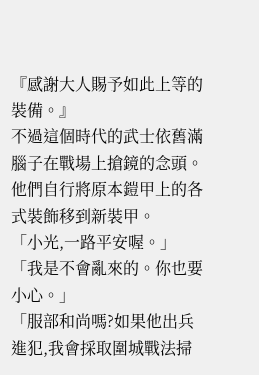『感謝大人賜予如此上等的裝備。』
不過這個時代的武士依舊滿腦子在戰場上搶鏡的念頭。
他們自行將原本鎧甲上的各式裝飾移到新裝甲。
「小光,一路平安喔。」
「我是不會亂來的。你也要小心。」
「服部和尚嗎?如果他出兵進犯,我會採取圍城戰法掃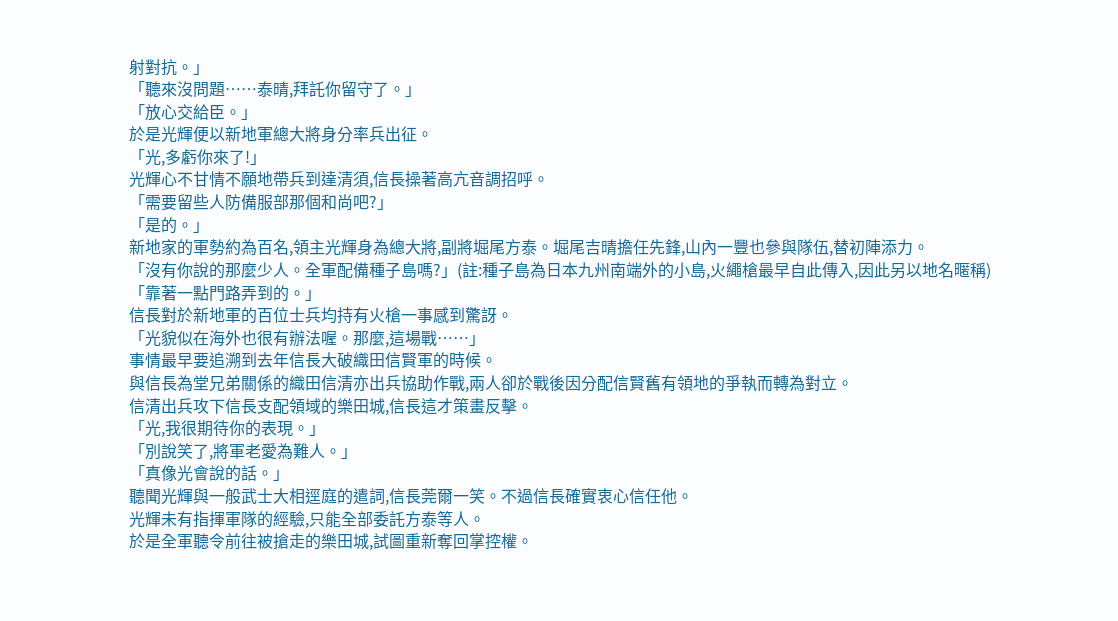射對抗。」
「聽來沒問題……泰晴,拜託你留守了。」
「放心交給臣。」
於是光輝便以新地軍總大將身分率兵出征。
「光,多虧你來了!」
光輝心不甘情不願地帶兵到達清須,信長操著高亢音調招呼。
「需要留些人防備服部那個和尚吧?」
「是的。」
新地家的軍勢約為百名,領主光輝身為總大將,副將堀尾方泰。堀尾吉晴擔任先鋒,山內一豐也參與隊伍,替初陣添力。
「沒有你說的那麼少人。全軍配備種子島嗎?」(註:種子島為日本九州南端外的小島,火繩槍最早自此傳入,因此另以地名暱稱)
「靠著一點門路弄到的。」
信長對於新地軍的百位士兵均持有火槍一事感到驚訝。
「光貌似在海外也很有辦法喔。那麼,這場戰……」
事情最早要追溯到去年信長大破織田信賢軍的時候。
與信長為堂兄弟關係的織田信清亦出兵協助作戰,兩人卻於戰後因分配信賢舊有領地的爭執而轉為對立。
信清出兵攻下信長支配領域的樂田城,信長這才策畫反擊。
「光,我很期待你的表現。」
「別說笑了,將軍老愛為難人。」
「真像光會說的話。」
聽聞光輝與一般武士大相逕庭的遣詞,信長莞爾一笑。不過信長確實衷心信任他。
光輝未有指揮軍隊的經驗,只能全部委託方泰等人。
於是全軍聽令前往被搶走的樂田城,試圖重新奪回掌控權。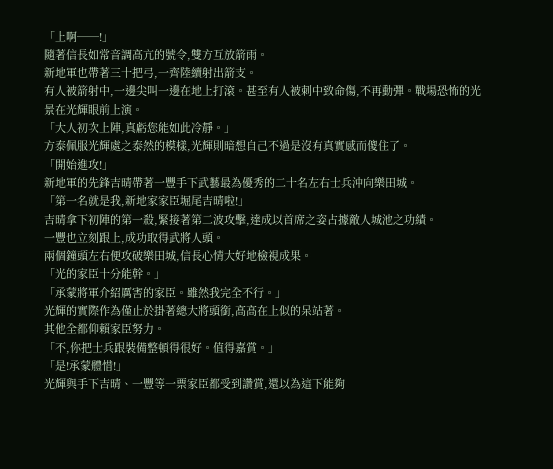「上啊──!」
隨著信長如常音調高亢的號令,雙方互放箭雨。
新地軍也帶著三十把弓,一齊陸續射出箭支。
有人被箭射中,一邊尖叫一邊在地上打滾。甚至有人被刺中致命傷,不再動彈。戰場恐怖的光景在光輝眼前上演。
「大人初次上陣,真虧您能如此冷靜。」
方泰佩服光輝處之泰然的模樣,光輝則暗想自己不過是沒有真實感而傻住了。
「開始進攻!」
新地軍的先鋒吉晴帶著一豐手下武藝最為優秀的二十名左右士兵沖向樂田城。
「第一名就是我,新地家家臣堀尾吉晴啦!」
吉晴拿下初陣的第一殺,緊接著第二波攻擊,達成以首席之姿占據敵人城池之功績。
一豐也立刻跟上,成功取得武將人頭。
兩個鐘頭左右便攻破樂田城,信長心情大好地檢視成果。
「光的家臣十分能幹。」
「承蒙將軍介紹厲害的家臣。雖然我完全不行。」
光輝的實際作為僅止於掛著總大將頭銜,高高在上似的呆站著。
其他全都仰賴家臣努力。
「不,你把士兵跟裝備整頓得很好。值得嘉賞。」
「是!承蒙體惜!」
光輝與手下吉晴、一豐等一票家臣都受到讚賞,還以為這下能夠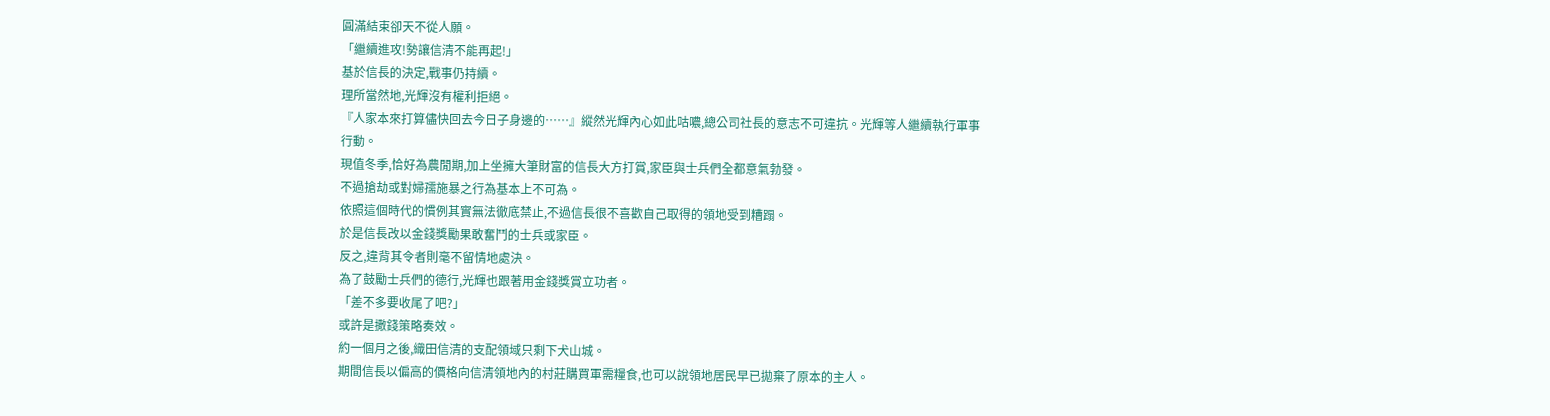圓滿結束卻天不從人願。
「繼續進攻!勢讓信清不能再起!」
基於信長的決定,戰事仍持續。
理所當然地,光輝沒有權利拒絕。
『人家本來打算儘快回去今日子身邊的……』縱然光輝內心如此咕噥,總公司社長的意志不可違抗。光輝等人繼續執行軍事行動。
現值冬季,恰好為農閒期,加上坐擁大筆財富的信長大方打賞,家臣與士兵們全都意氣勃發。
不過搶劫或對婦孺施暴之行為基本上不可為。
依照這個時代的慣例其實無法徹底禁止,不過信長很不喜歡自己取得的領地受到糟蹋。
於是信長改以金錢獎勵果敢奮鬥的士兵或家臣。
反之,違背其令者則毫不留情地處決。
為了鼓勵士兵們的德行,光輝也跟著用金錢獎賞立功者。
「差不多要收尾了吧?」
或許是撒錢策略奏效。
約一個月之後,織田信清的支配領域只剩下犬山城。
期間信長以偏高的價格向信清領地內的村莊購買軍需糧食,也可以說領地居民早已拋棄了原本的主人。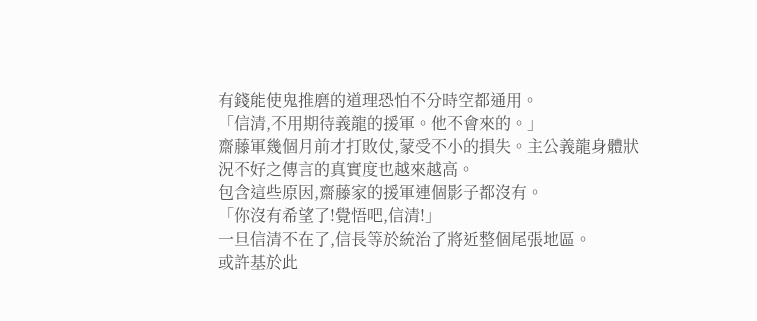有錢能使鬼推磨的道理恐怕不分時空都通用。
「信清,不用期待義龍的援軍。他不會來的。」
齋藤軍幾個月前才打敗仗,蒙受不小的損失。主公義龍身體狀況不好之傳言的真實度也越來越高。
包含這些原因,齋藤家的援軍連個影子都沒有。
「你沒有希望了!覺悟吧,信清!」
一旦信清不在了,信長等於統治了將近整個尾張地區。
或許基於此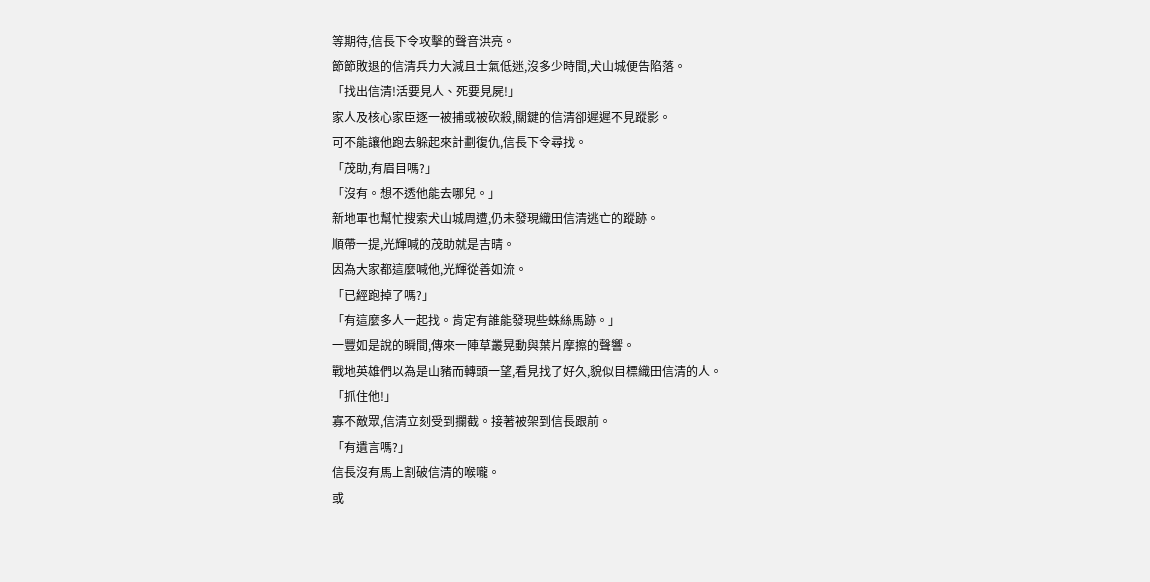等期待,信長下令攻擊的聲音洪亮。
節節敗退的信清兵力大減且士氣低迷,沒多少時間,犬山城便告陷落。
「找出信清!活要見人、死要見屍!」
家人及核心家臣逐一被捕或被砍殺,關鍵的信清卻遲遲不見蹤影。
可不能讓他跑去躲起來計劃復仇,信長下令尋找。
「茂助,有眉目嗎?」
「沒有。想不透他能去哪兒。」
新地軍也幫忙搜索犬山城周遭,仍未發現織田信清逃亡的蹤跡。
順帶一提,光輝喊的茂助就是吉晴。
因為大家都這麼喊他,光輝從善如流。
「已經跑掉了嗎?」
「有這麼多人一起找。肯定有誰能發現些蛛絲馬跡。」
一豐如是說的瞬間,傳來一陣草叢晃動與葉片摩擦的聲響。
戰地英雄們以為是山豬而轉頭一望,看見找了好久,貌似目標織田信清的人。
「抓住他!」
寡不敵眾,信清立刻受到攔截。接著被架到信長跟前。
「有遺言嗎?」
信長沒有馬上割破信清的喉嚨。
或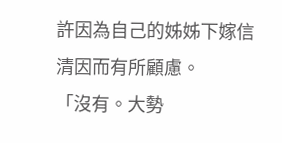許因為自己的姊姊下嫁信清因而有所顧慮。
「沒有。大勢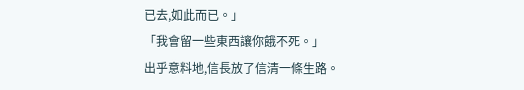已去,如此而已。」
「我會留一些東西讓你餓不死。」
出乎意料地,信長放了信清一條生路。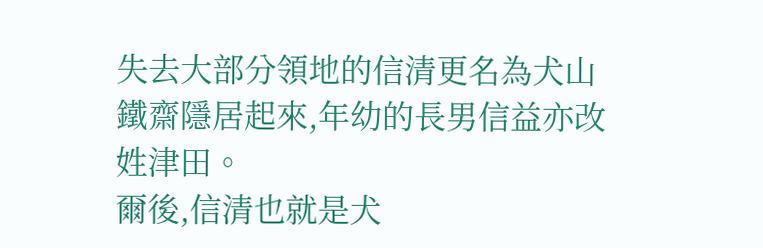失去大部分領地的信清更名為犬山鐵齋隱居起來,年幼的長男信益亦改姓津田。
爾後,信清也就是犬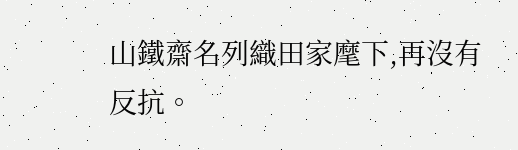山鐵齋名列織田家麾下,再沒有反抗。